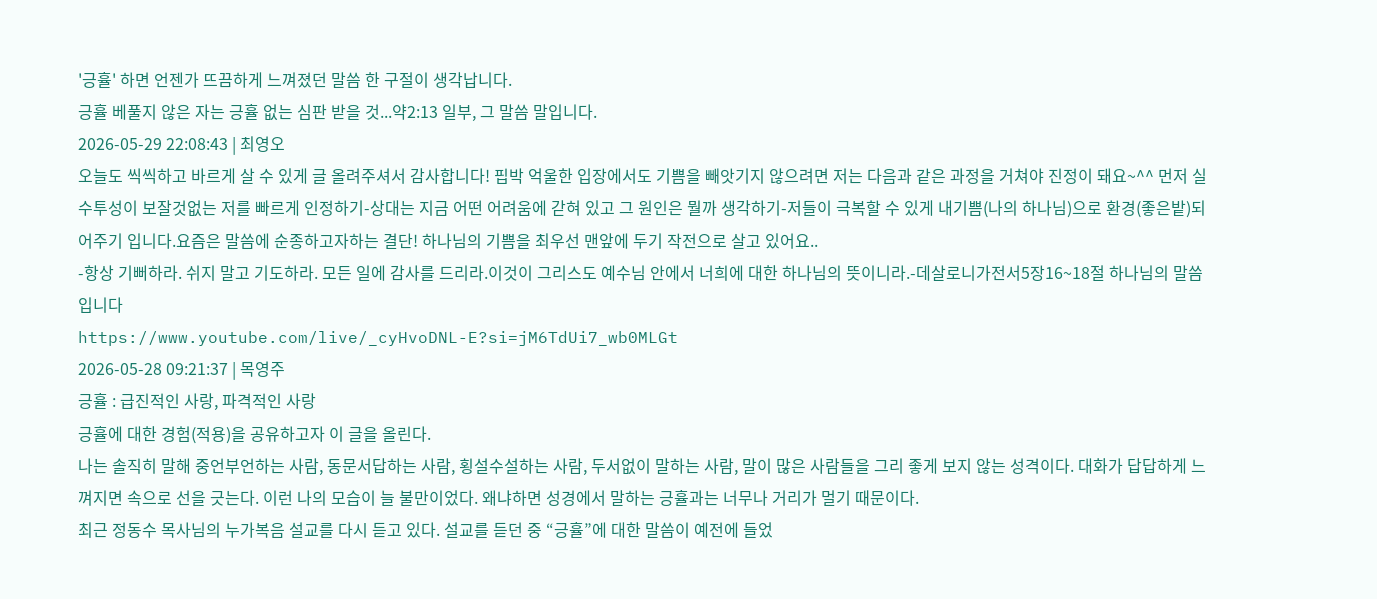'긍휼' 하면 언젠가 뜨끔하게 느껴졌던 말씀 한 구절이 생각납니다.
긍휼 베풀지 않은 자는 긍휼 없는 심판 받을 것...약2:13 일부, 그 말씀 말입니다.
2026-05-29 22:08:43 | 최영오
오늘도 씩씩하고 바르게 살 수 있게 글 올려주셔서 감사합니다! 핍박 억울한 입장에서도 기쁨을 빼앗기지 않으려면 저는 다음과 같은 과정을 거쳐야 진정이 돼요~^^ 먼저 실수투성이 보잘것없는 저를 빠르게 인정하기-상대는 지금 어떤 어려움에 갇혀 있고 그 원인은 뭘까 생각하기-저들이 극복할 수 있게 내기쁨(나의 하나님)으로 환경(좋은밭)되어주기 입니다.요즘은 말씀에 순종하고자하는 결단! 하나님의 기쁨을 최우선 맨앞에 두기 작전으로 살고 있어요..
-항상 기뻐하라. 쉬지 말고 기도하라. 모든 일에 감사를 드리라.이것이 그리스도 예수님 안에서 너희에 대한 하나님의 뜻이니라.-데살로니가전서5장16~18절 하나님의 말씀입니다
https://www.youtube.com/live/_cyHvoDNL-E?si=jM6TdUi7_wb0MLGt
2026-05-28 09:21:37 | 목영주
긍휼 : 급진적인 사랑, 파격적인 사랑
긍휼에 대한 경험(적용)을 공유하고자 이 글을 올린다.
나는 솔직히 말해 중언부언하는 사람, 동문서답하는 사람, 횡설수설하는 사람, 두서없이 말하는 사람, 말이 많은 사람들을 그리 좋게 보지 않는 성격이다. 대화가 답답하게 느껴지면 속으로 선을 긋는다. 이런 나의 모습이 늘 불만이었다. 왜냐하면 성경에서 말하는 긍휼과는 너무나 거리가 멀기 때문이다.
최근 정동수 목사님의 누가복음 설교를 다시 듣고 있다. 설교를 듣던 중 “긍휼”에 대한 말씀이 예전에 들었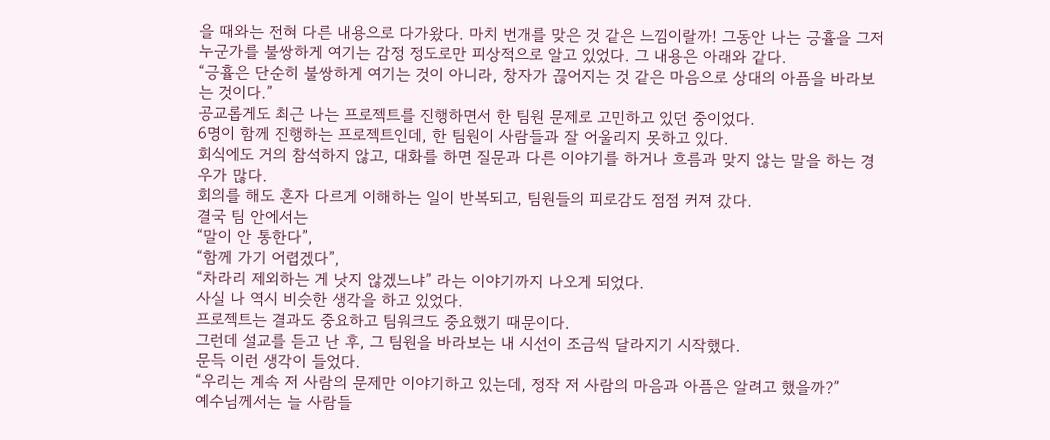을 때와는 전혀 다른 내용으로 다가왔다. 마치 번개를 맞은 것 같은 느낌이랄까! 그동안 나는 긍휼을 그저 누군가를 불쌍하게 여기는 감정 정도로만 피상적으로 알고 있었다. 그 내용은 아래와 같다.
“긍휼은 단순히 불쌍하게 여기는 것이 아니라, 창자가 끊어지는 것 같은 마음으로 상대의 아픔을 바라보는 것이다.”
공교롭게도 최근 나는 프로젝트를 진행하면서 한 팀원 문제로 고민하고 있던 중이었다.
6명이 함께 진행하는 프로젝트인데, 한 팀원이 사람들과 잘 어울리지 못하고 있다.
회식에도 거의 참석하지 않고, 대화를 하면 질문과 다른 이야기를 하거나 흐름과 맞지 않는 말을 하는 경우가 많다.
회의를 해도 혼자 다르게 이해하는 일이 반복되고, 팀원들의 피로감도 점점 커져 갔다.
결국 팀 안에서는
“말이 안 통한다”,
“함께 가기 어렵겠다”,
“차라리 제외하는 게 낫지 않겠느냐” 라는 이야기까지 나오게 되었다.
사실 나 역시 비슷한 생각을 하고 있었다.
프로젝트는 결과도 중요하고 팀워크도 중요했기 때문이다.
그런데 설교를 듣고 난 후, 그 팀원을 바라보는 내 시선이 조금씩 달라지기 시작했다.
문득 이런 생각이 들었다.
“우리는 계속 저 사람의 문제만 이야기하고 있는데, 정작 저 사람의 마음과 아픔은 알려고 했을까?”
예수님께서는 늘 사람들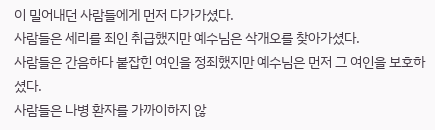이 밀어내던 사람들에게 먼저 다가가셨다.
사람들은 세리를 죄인 취급했지만 예수님은 삭개오를 찾아가셨다.
사람들은 간음하다 붙잡힌 여인을 정죄했지만 예수님은 먼저 그 여인을 보호하셨다.
사람들은 나병 환자를 가까이하지 않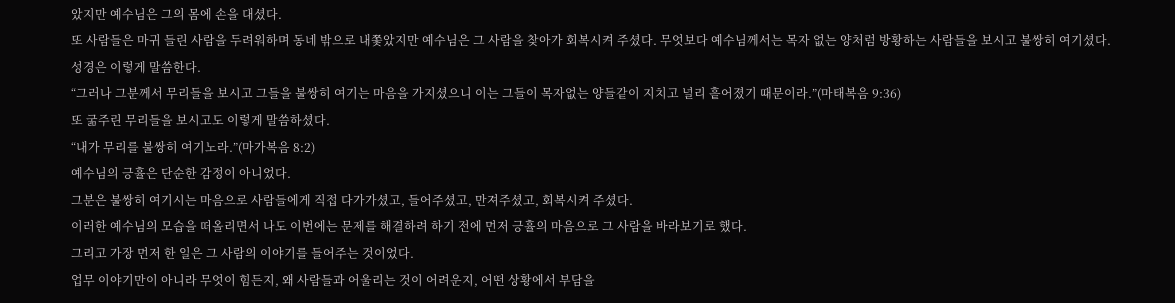았지만 예수님은 그의 몸에 손을 대셨다.
또 사람들은 마귀 들린 사람을 두려워하며 동네 밖으로 내쫓았지만 예수님은 그 사람을 찾아가 회복시켜 주셨다. 무엇보다 예수님께서는 목자 없는 양처럼 방황하는 사람들을 보시고 불쌍히 여기셨다.
성경은 이렇게 말씀한다.
“그러나 그분께서 무리들을 보시고 그들을 불쌍히 여기는 마음을 가지셨으니 이는 그들이 목자없는 양들같이 지치고 널리 흩어졌기 때문이라.”(마태복음 9:36)
또 굶주린 무리들을 보시고도 이렇게 말씀하셨다.
“내가 무리를 불쌍히 여기노라.”(마가복음 8:2)
예수님의 긍휼은 단순한 감정이 아니었다.
그분은 불쌍히 여기시는 마음으로 사람들에게 직접 다가가셨고, 들어주셨고, 만져주셨고, 회복시켜 주셨다.
이러한 예수님의 모습을 떠올리면서 나도 이번에는 문제를 해결하려 하기 전에 먼저 긍휼의 마음으로 그 사람을 바라보기로 했다.
그리고 가장 먼저 한 일은 그 사람의 이야기를 들어주는 것이었다.
업무 이야기만이 아니라 무엇이 힘든지, 왜 사람들과 어울리는 것이 어려운지, 어떤 상황에서 부담을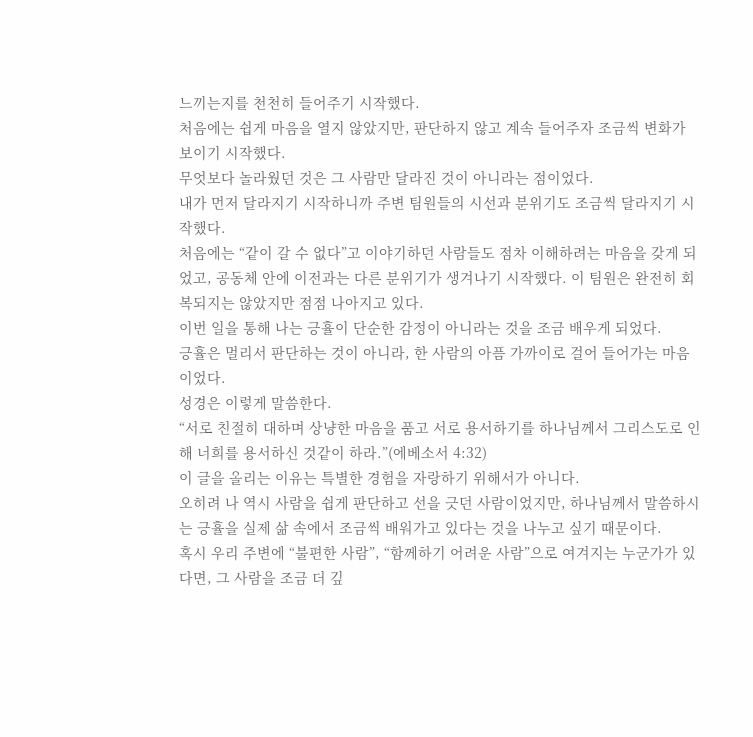느끼는지를 천천히 들어주기 시작했다.
처음에는 쉽게 마음을 열지 않았지만, 판단하지 않고 계속 들어주자 조금씩 변화가 보이기 시작했다.
무엇보다 놀라웠던 것은 그 사람만 달라진 것이 아니라는 점이었다.
내가 먼저 달라지기 시작하니까 주변 팀원들의 시선과 분위기도 조금씩 달라지기 시작했다.
처음에는 “같이 갈 수 없다”고 이야기하던 사람들도 점차 이해하려는 마음을 갖게 되었고, 공동체 안에 이전과는 다른 분위기가 생겨나기 시작했다. 이 팀원은 완전히 회복되지는 않았지만 점점 나아지고 있다.
이번 일을 통해 나는 긍휼이 단순한 감정이 아니라는 것을 조금 배우게 되었다.
긍휼은 멀리서 판단하는 것이 아니라, 한 사람의 아픔 가까이로 걸어 들어가는 마음이었다.
성경은 이렇게 말씀한다.
“서로 친절히 대하며 상냥한 마음을 품고 서로 용서하기를 하나님께서 그리스도로 인해 너희를 용서하신 것같이 하라.”(에베소서 4:32)
이 글을 올리는 이유는 특별한 경험을 자랑하기 위해서가 아니다.
오히려 나 역시 사람을 쉽게 판단하고 선을 긋던 사람이었지만, 하나님께서 말씀하시는 긍휼을 실제 삶 속에서 조금씩 배워가고 있다는 것을 나누고 싶기 때문이다.
혹시 우리 주변에 “불편한 사람”, “함께하기 어려운 사람”으로 여겨지는 누군가가 있다면, 그 사람을 조금 더 깊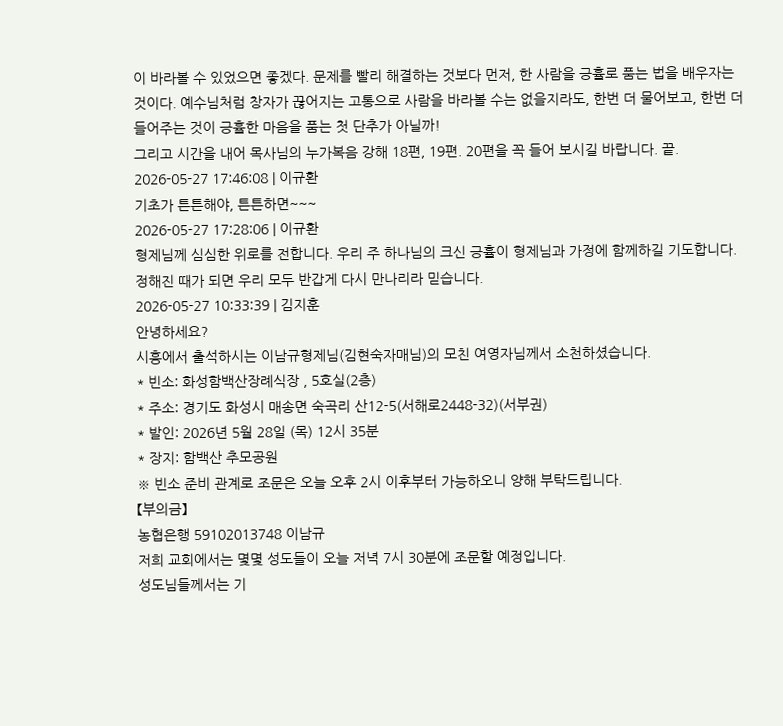이 바라볼 수 있었으면 좋겠다. 문제를 빨리 해결하는 것보다 먼저, 한 사람을 긍휼로 품는 법을 배우자는 것이다. 예수님처럼 창자가 끊어지는 고통으로 사람을 바라볼 수는 없을지라도, 한번 더 물어보고, 한번 더 들어주는 것이 긍휼한 마음을 품는 첫 단추가 아닐까!
그리고 시간을 내어 목사님의 누가복음 강해 18편, 19편. 20편을 꼭 들어 보시길 바랍니다. 끝.
2026-05-27 17:46:08 | 이규환
기초가 튼튼해야, 튼튼하면~~~
2026-05-27 17:28:06 | 이규환
형제님께 심심한 위로를 전합니다. 우리 주 하나님의 크신 긍휼이 형제님과 가정에 함께하길 기도합니다. 정해진 때가 되면 우리 모두 반갑게 다시 만나리라 믿습니다.
2026-05-27 10:33:39 | 김지훈
안녕하세요?
시흥에서 출석하시는 이남규형제님(김현숙자매님)의 모친 여영자님께서 소천하셨습니다.
* 빈소: 화성함백산장례식장 , 5호실(2층)
* 주소: 경기도 화성시 매송면 숙곡리 산12-5(서해로2448-32)(서부권)
* 발인: 2026년 5월 28일 (목) 12시 35분
* 장지: 함백산 추모공원
※ 빈소 준비 관계로 조문은 오늘 오후 2시 이후부터 가능하오니 양해 부탁드립니다.
【부의금】
농협은행 59102013748 이남규
저희 교회에서는 몇몇 성도들이 오늘 저녁 7시 30분에 조문할 예정입니다.
성도님들께서는 기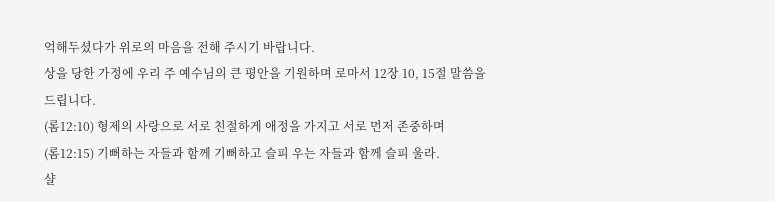억해두셨다가 위로의 마음을 전해 주시기 바랍니다.
상을 당한 가정에 우리 주 예수님의 큰 평안을 기원하며 로마서 12장 10, 15절 말씀을 드립니다.
(롬12:10) 형제의 사랑으로 서로 친절하게 애정을 가지고 서로 먼저 존중하며
(롬12:15) 기뻐하는 자들과 함께 기뻐하고 슬피 우는 자들과 함께 슬피 울라.
샬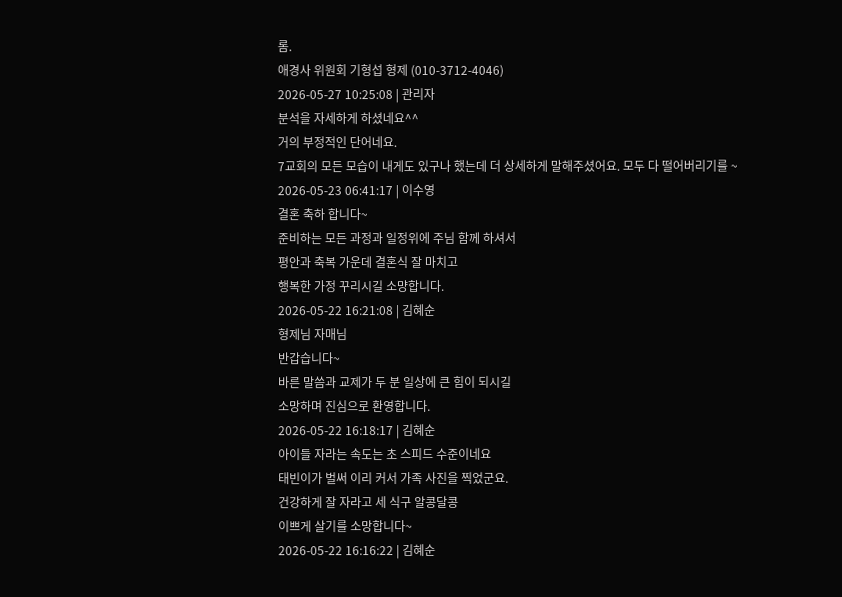롬.
애경사 위원회 기형섭 형제 (010-3712-4046)
2026-05-27 10:25:08 | 관리자
분석을 자세하게 하셨네요^^
거의 부정적인 단어네요.
7교회의 모든 모습이 내게도 있구나 했는데 더 상세하게 말해주셨어요. 모두 다 떨어버리기를 ~
2026-05-23 06:41:17 | 이수영
결혼 축하 합니다~
준비하는 모든 과정과 일정위에 주님 함께 하셔서
평안과 축복 가운데 결혼식 잘 마치고
행복한 가정 꾸리시길 소먕합니다.
2026-05-22 16:21:08 | 김혜순
형제님 자매님
반갑습니다~
바른 말씀과 교제가 두 분 일상에 큰 힘이 되시길
소망하며 진심으로 환영합니다.
2026-05-22 16:18:17 | 김혜순
아이들 자라는 속도는 초 스피드 수준이네요
태빈이가 벌써 이리 커서 가족 사진을 찍었군요.
건강하게 잘 자라고 세 식구 알콩달콩
이쁘게 살기를 소망합니다~
2026-05-22 16:16:22 | 김혜순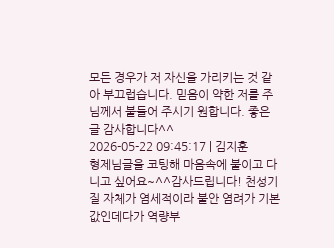모든 경우가 저 자신을 가리키는 것 같아 부끄럽습니다. 믿음이 약한 저를 주님께서 붙들어 주시기 원합니다. 좋은 글 감사합니다^^
2026-05-22 09:45:17 | 김지훈
형제님글을 코팅해 마음속에 붙이고 다니고 싶어요~^^감사드립니다! 천성기질 자체가 염세적이라 불안 염려가 기본값인데다가 역량부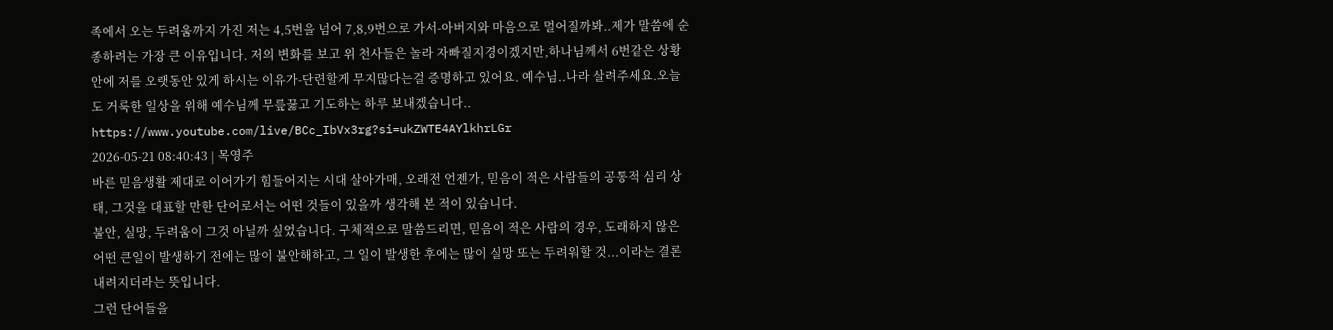족에서 오는 두려움까지 가진 저는 4,5번을 넘어 7,8,9번으로 가서-아버지와 마음으로 멀어질까봐..제가 말씀에 순종하려는 가장 큰 이유입니다. 저의 변화를 보고 위 천사들은 놀라 자빠질지경이겠지만,하나님께서 6번같은 상황안에 저를 오랫동안 있게 하시는 이유가-단련할게 무지많다는걸 증명하고 있어요. 예수님..나라 살려주세요.오늘도 거룩한 일상을 위해 예수님께 무릎꿇고 기도하는 하루 보내겠습니다..
https://www.youtube.com/live/BCc_IbVx3rg?si=ukZWTE4AYlkhrLGr
2026-05-21 08:40:43 | 목영주
바른 믿음생활 제대로 이어가기 힘들어지는 시대 살아가매, 오래전 언젠가, 믿음이 적은 사람들의 공통적 심리 상태, 그것을 대표할 만한 단어로서는 어떤 것들이 있을까 생각해 본 적이 있습니다.
불안, 실망, 두려움이 그것 아닐까 싶었습니다. 구체적으로 말씀드리면, 믿음이 적은 사람의 경우, 도래하지 않은 어떤 큰일이 발생하기 전에는 많이 불안해하고, 그 일이 발생한 후에는 많이 실망 또는 두려워할 것...이라는 결론 내려지더라는 뜻입니다.
그런 단어들을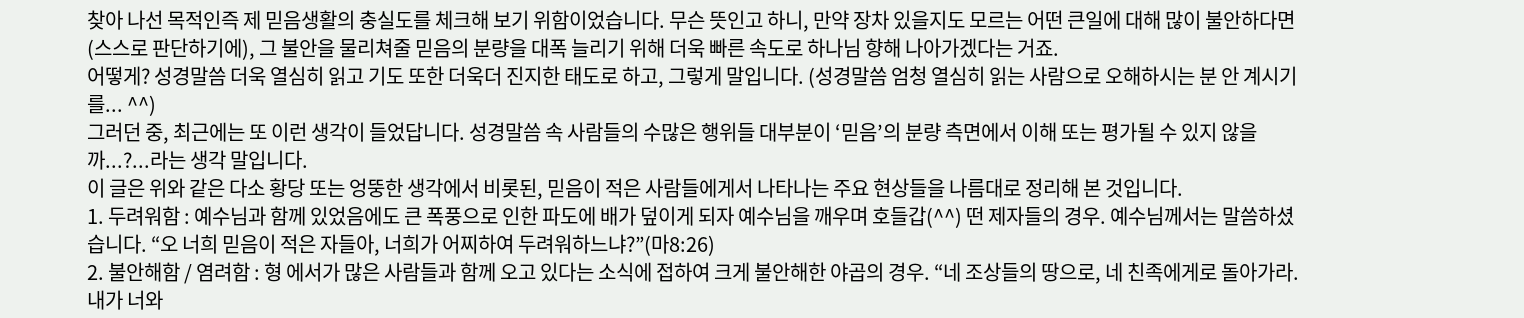찾아 나선 목적인즉 제 믿음생활의 충실도를 체크해 보기 위함이었습니다. 무슨 뜻인고 하니, 만약 장차 있을지도 모르는 어떤 큰일에 대해 많이 불안하다면(스스로 판단하기에), 그 불안을 물리쳐줄 믿음의 분량을 대폭 늘리기 위해 더욱 빠른 속도로 하나님 향해 나아가겠다는 거죠.
어떻게? 성경말씀 더욱 열심히 읽고 기도 또한 더욱더 진지한 태도로 하고, 그렇게 말입니다. (성경말씀 엄청 열심히 읽는 사람으로 오해하시는 분 안 계시기를... ^^)
그러던 중, 최근에는 또 이런 생각이 들었답니다. 성경말씀 속 사람들의 수많은 행위들 대부분이 ‘믿음’의 분량 측면에서 이해 또는 평가될 수 있지 않을까...?...라는 생각 말입니다.
이 글은 위와 같은 다소 황당 또는 엉뚱한 생각에서 비롯된, 믿음이 적은 사람들에게서 나타나는 주요 현상들을 나름대로 정리해 본 것입니다.
1. 두려워함 : 예수님과 함께 있었음에도 큰 폭풍으로 인한 파도에 배가 덮이게 되자 예수님을 깨우며 호들갑(^^) 떤 제자들의 경우. 예수님께서는 말씀하셨습니다. “오 너희 믿음이 적은 자들아, 너희가 어찌하여 두려워하느냐?”(마8:26)
2. 불안해함 / 염려함 : 형 에서가 많은 사람들과 함께 오고 있다는 소식에 접하여 크게 불안해한 야곱의 경우. “네 조상들의 땅으로, 네 친족에게로 돌아가라. 내가 너와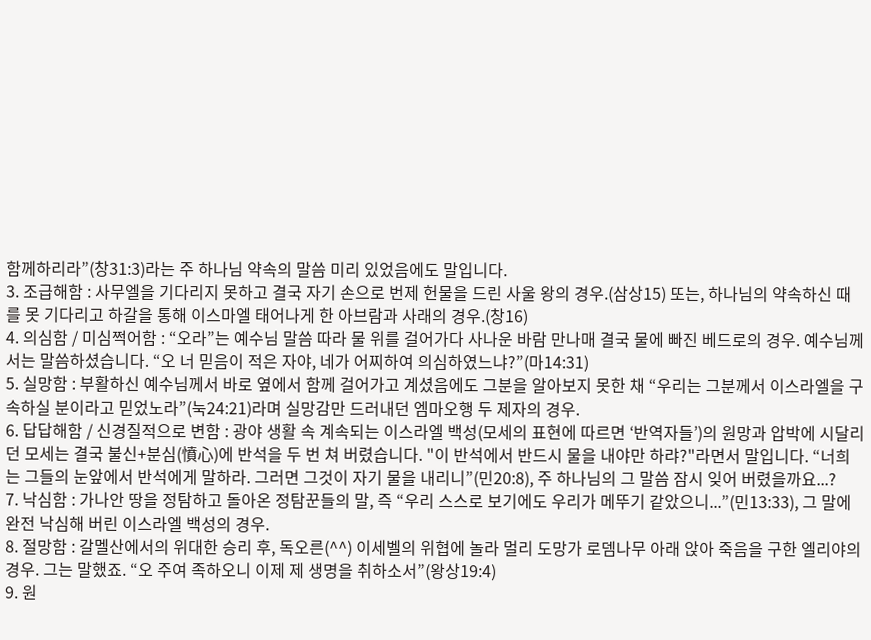함께하리라”(창31:3)라는 주 하나님 약속의 말씀 미리 있었음에도 말입니다.
3. 조급해함 : 사무엘을 기다리지 못하고 결국 자기 손으로 번제 헌물을 드린 사울 왕의 경우.(삼상15) 또는, 하나님의 약속하신 때를 못 기다리고 하갈을 통해 이스마엘 태어나게 한 아브람과 사래의 경우.(창16)
4. 의심함 / 미심쩍어함 : “오라”는 예수님 말씀 따라 물 위를 걸어가다 사나운 바람 만나매 결국 물에 빠진 베드로의 경우. 예수님께서는 말씀하셨습니다. “오 너 믿음이 적은 자야, 네가 어찌하여 의심하였느냐?”(마14:31)
5. 실망함 : 부활하신 예수님께서 바로 옆에서 함께 걸어가고 계셨음에도 그분을 알아보지 못한 채 “우리는 그분께서 이스라엘을 구속하실 분이라고 믿었노라”(눅24:21)라며 실망감만 드러내던 엠마오행 두 제자의 경우.
6. 답답해함 / 신경질적으로 변함 : 광야 생활 속 계속되는 이스라엘 백성(모세의 표현에 따르면 ‘반역자들’)의 원망과 압박에 시달리던 모세는 결국 불신+분심(憤心)에 반석을 두 번 쳐 버렸습니다. "이 반석에서 반드시 물을 내야만 하랴?"라면서 말입니다. “너희는 그들의 눈앞에서 반석에게 말하라. 그러면 그것이 자기 물을 내리니”(민20:8), 주 하나님의 그 말씀 잠시 잊어 버렸을까요...?
7. 낙심함 : 가나안 땅을 정탐하고 돌아온 정탐꾼들의 말, 즉 “우리 스스로 보기에도 우리가 메뚜기 같았으니...”(민13:33), 그 말에 완전 낙심해 버린 이스라엘 백성의 경우.
8. 절망함 : 갈멜산에서의 위대한 승리 후, 독오른(^^) 이세벨의 위협에 놀라 멀리 도망가 로뎀나무 아래 앉아 죽음을 구한 엘리야의 경우. 그는 말했죠. “오 주여 족하오니 이제 제 생명을 취하소서”(왕상19:4)
9. 원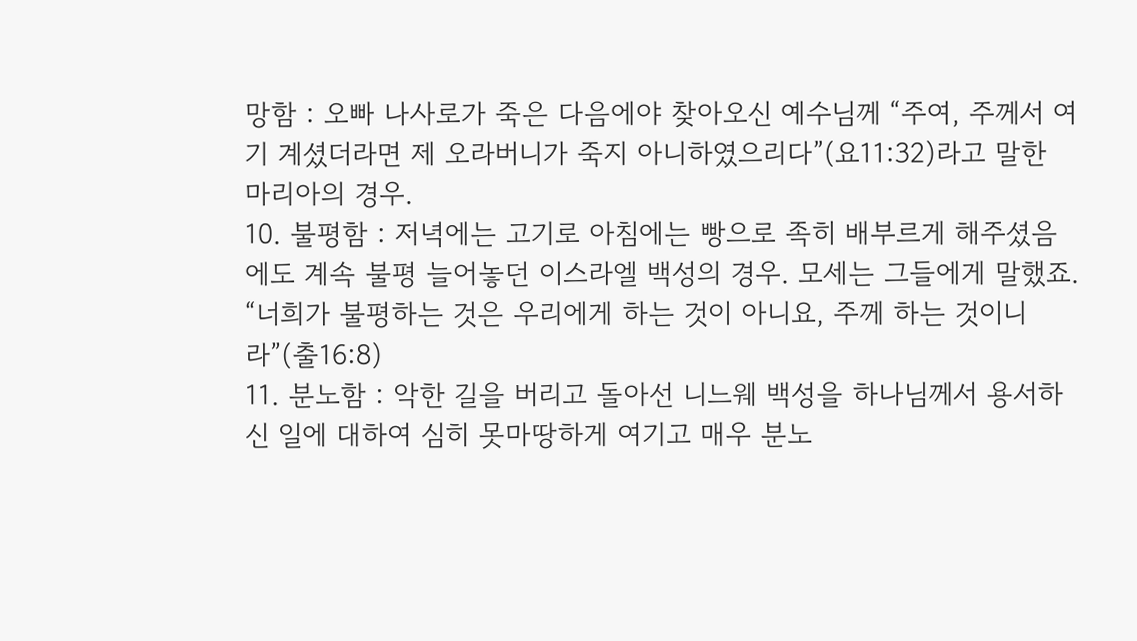망함 : 오빠 나사로가 죽은 다음에야 찾아오신 예수님께 “주여, 주께서 여기 계셨더라면 제 오라버니가 죽지 아니하였으리다”(요11:32)라고 말한 마리아의 경우.
10. 불평함 : 저녁에는 고기로 아침에는 빵으로 족히 배부르게 해주셨음에도 계속 불평 늘어놓던 이스라엘 백성의 경우. 모세는 그들에게 말했죠. “너희가 불평하는 것은 우리에게 하는 것이 아니요, 주께 하는 것이니라”(출16:8)
11. 분노함 : 악한 길을 버리고 돌아선 니느웨 백성을 하나님께서 용서하신 일에 대하여 심히 못마땅하게 여기고 매우 분노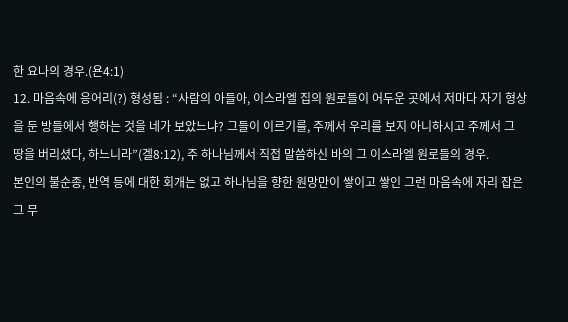한 요나의 경우.(욘4:1)
12. 마음속에 응어리(?) 형성됨 : “사람의 아들아, 이스라엘 집의 원로들이 어두운 곳에서 저마다 자기 형상을 둔 방들에서 행하는 것을 네가 보았느냐? 그들이 이르기를, 주께서 우리를 보지 아니하시고 주께서 그 땅을 버리셨다, 하느니라”(겔8:12), 주 하나님께서 직접 말씀하신 바의 그 이스라엘 원로들의 경우.
본인의 불순종, 반역 등에 대한 회개는 없고 하나님을 향한 원망만이 쌓이고 쌓인 그런 마음속에 자리 잡은 그 무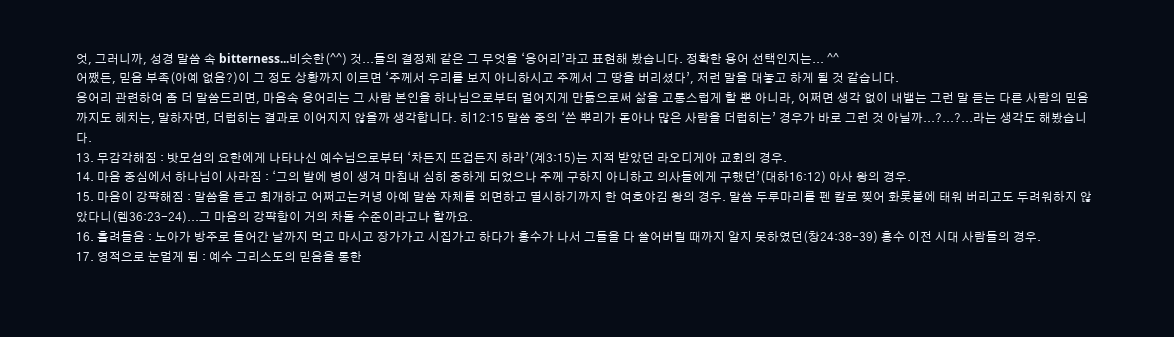엇, 그러니까, 성경 말씀 속 bitterness...비슷한(^^) 것...들의 결정체 같은 그 무엇을 ‘응어리’라고 표현해 봤습니다. 정확한 용어 선택인지는... ^^
어쨌든, 믿음 부족(아예 없음?)이 그 정도 상황까지 이르면 ‘주께서 우리를 보지 아니하시고 주께서 그 땅을 버리셨다’, 저런 말을 대놓고 하게 될 것 같습니다.
응어리 관련하여 좀 더 말씀드리면, 마음속 응어리는 그 사람 본인을 하나님으로부터 멀어지게 만듦으로써 삶을 고통스럽게 할 뿐 아니라, 어쩌면 생각 없이 내뱉는 그런 말 듣는 다른 사람의 믿음까지도 헤치는, 말하자면, 더럽히는 결과로 이어지지 않을까 생각합니다. 히12:15 말씀 중의 ‘쓴 뿌리가 돋아나 많은 사람을 더럽히는’ 경우가 바로 그런 것 아닐까...?...?...라는 생각도 해봤습니다.
13. 무감각해짐 : 밧모섬의 요한에게 나타나신 예수님으로부터 ‘차든지 뜨겁든지 하라’(계3:15)는 지적 받았던 라오디게아 교회의 경우.
14. 마음 중심에서 하나님이 사라짐 : ‘그의 발에 병이 생겨 마침내 심히 중하게 되었으나 주께 구하지 아니하고 의사들에게 구했던’(대하16:12) 아사 왕의 경우.
15. 마음이 강퍅해짐 : 말씀을 듣고 회개하고 어쩌고는커녕 아예 말씀 자체를 외면하고 멸시하기까지 한 여호야김 왕의 경우. 말씀 두루마리를 펜 칼로 찢어 화롯불에 태워 버리고도 두려워하지 않았다니(렘36:23-24)...그 마음의 강퍅함이 거의 차돌 수준이라고나 할까요.
16. 흘려들음 : 노아가 방주로 들어간 날까지 먹고 마시고 장가가고 시집가고 하다가 홍수가 나서 그들을 다 쓸어버릴 때까지 알지 못하였던(창24:38-39) 홍수 이전 시대 사람들의 경우.
17. 영적으로 눈멀게 됨 : 예수 그리스도의 믿음을 통한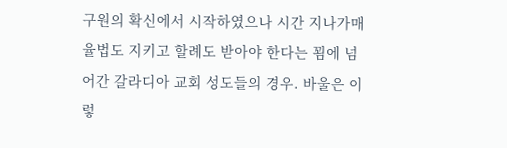구원의 확신에서 시작하였으나 시간 지나가매 율법도 지키고 할례도 받아야 한다는 꾐에 넘어간 갈라디아 교회 성도들의 경우. 바울은 이렇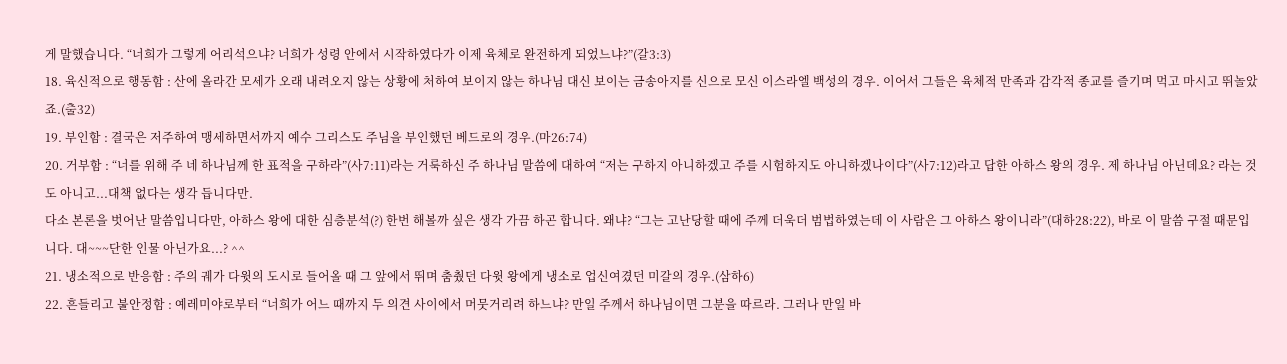게 말했습니다. “너희가 그렇게 어리석으냐? 너희가 성령 안에서 시작하였다가 이제 육체로 완전하게 되었느냐?”(갈3:3)
18. 육신적으로 행동함 : 산에 올라간 모세가 오래 내려오지 않는 상황에 처하여 보이지 않는 하나님 대신 보이는 금송아지를 신으로 모신 이스라엘 백성의 경우. 이어서 그들은 육체적 만족과 감각적 종교를 즐기며 먹고 마시고 뛰놀았죠.(출32)
19. 부인함 : 결국은 저주하여 맹세하면서까지 예수 그리스도 주님을 부인했던 베드로의 경우.(마26:74)
20. 거부함 : “너를 위해 주 네 하나님께 한 표적을 구하라”(사7:11)라는 거룩하신 주 하나님 말씀에 대하여 “저는 구하지 아니하겠고 주를 시험하지도 아니하겠나이다”(사7:12)라고 답한 아하스 왕의 경우. 제 하나님 아닌데요? 라는 것도 아니고...대책 없다는 생각 듭니다만.
다소 본론을 벗어난 말씀입니다만, 아하스 왕에 대한 심층분석(?) 한번 해볼까 싶은 생각 가끔 하곤 합니다. 왜냐? “그는 고난당할 때에 주께 더욱더 범법하였는데 이 사람은 그 아하스 왕이니라”(대하28:22), 바로 이 말씀 구절 때문입니다. 대~~~단한 인물 아닌가요...? ^^
21. 냉소적으로 반응함 : 주의 궤가 다윗의 도시로 들어올 때 그 앞에서 뛰며 춤췄던 다윗 왕에게 냉소로 업신여겼던 미갈의 경우.(삼하6)
22. 흔들리고 불안정함 : 예레미야로부터 “너희가 어느 때까지 두 의견 사이에서 머뭇거리려 하느냐? 만일 주께서 하나님이면 그분을 따르라. 그러나 만일 바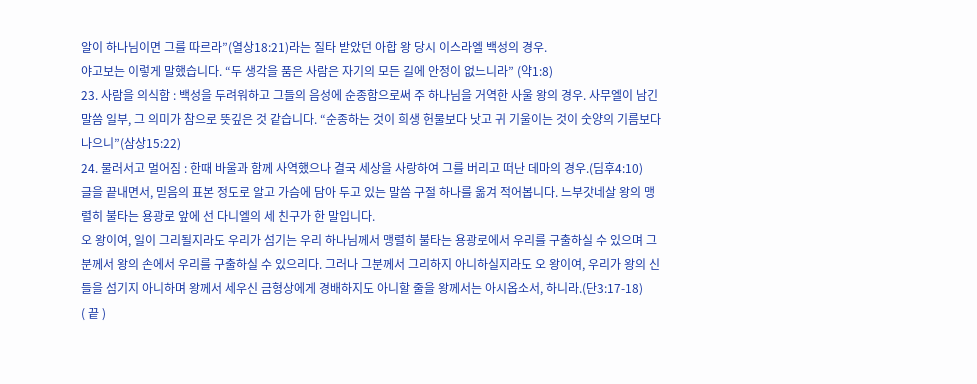알이 하나님이면 그를 따르라”(열상18:21)라는 질타 받았던 아합 왕 당시 이스라엘 백성의 경우.
야고보는 이렇게 말했습니다. “두 생각을 품은 사람은 자기의 모든 길에 안정이 없느니라” (약1:8)
23. 사람을 의식함 : 백성을 두려워하고 그들의 음성에 순종함으로써 주 하나님을 거역한 사울 왕의 경우. 사무엘이 남긴 말씀 일부, 그 의미가 참으로 뜻깊은 것 같습니다. “순종하는 것이 희생 헌물보다 낫고 귀 기울이는 것이 숫양의 기름보다 나으니”(삼상15:22)
24. 물러서고 멀어짐 : 한때 바울과 함께 사역했으나 결국 세상을 사랑하여 그를 버리고 떠난 데마의 경우.(딤후4:10)
글을 끝내면서, 믿음의 표본 정도로 알고 가슴에 담아 두고 있는 말씀 구절 하나를 옮겨 적어봅니다. 느부갓네살 왕의 맹렬히 불타는 용광로 앞에 선 다니엘의 세 친구가 한 말입니다.
오 왕이여, 일이 그리될지라도 우리가 섬기는 우리 하나님께서 맹렬히 불타는 용광로에서 우리를 구출하실 수 있으며 그분께서 왕의 손에서 우리를 구출하실 수 있으리다. 그러나 그분께서 그리하지 아니하실지라도 오 왕이여, 우리가 왕의 신들을 섬기지 아니하며 왕께서 세우신 금형상에게 경배하지도 아니할 줄을 왕께서는 아시옵소서, 하니라.(단3:17-18)
( 끝 )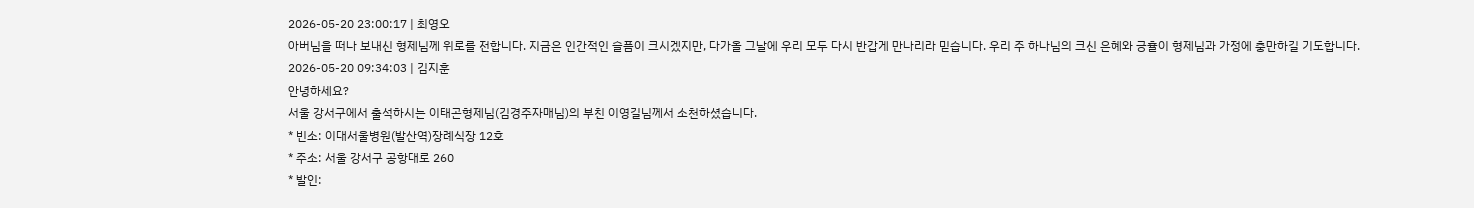2026-05-20 23:00:17 | 최영오
아버님을 떠나 보내신 형제님께 위로를 전합니다. 지금은 인간적인 슬픔이 크시겠지만, 다가올 그날에 우리 모두 다시 반갑게 만나리라 믿습니다. 우리 주 하나님의 크신 은혜와 긍휼이 형제님과 가정에 충만하길 기도합니다.
2026-05-20 09:34:03 | 김지훈
안녕하세요?
서울 강서구에서 출석하시는 이태곤형제님(김경주자매님)의 부친 이영길님께서 소천하셨습니다.
* 빈소: 이대서울병원(발산역)장례식장 12호
* 주소: 서울 강서구 공항대로 260
* 발인: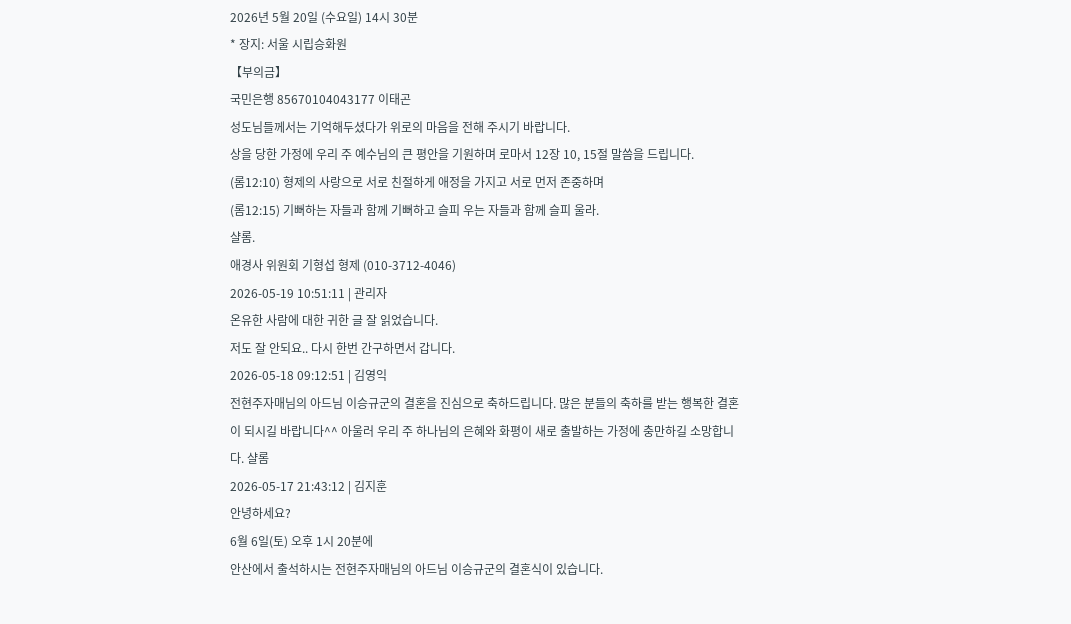2026년 5월 20일 (수요일) 14시 30분
* 장지: 서울 시립승화원
【부의금】
국민은행 85670104043177 이태곤
성도님들께서는 기억해두셨다가 위로의 마음을 전해 주시기 바랍니다.
상을 당한 가정에 우리 주 예수님의 큰 평안을 기원하며 로마서 12장 10, 15절 말씀을 드립니다.
(롬12:10) 형제의 사랑으로 서로 친절하게 애정을 가지고 서로 먼저 존중하며
(롬12:15) 기뻐하는 자들과 함께 기뻐하고 슬피 우는 자들과 함께 슬피 울라.
샬롬.
애경사 위원회 기형섭 형제 (010-3712-4046)
2026-05-19 10:51:11 | 관리자
온유한 사람에 대한 귀한 글 잘 읽었습니다.
저도 잘 안되요.. 다시 한번 간구하면서 갑니다.
2026-05-18 09:12:51 | 김영익
전현주자매님의 아드님 이승규군의 결혼을 진심으로 축하드립니다. 많은 분들의 축하를 받는 행복한 결혼이 되시길 바랍니다^^ 아울러 우리 주 하나님의 은혜와 화평이 새로 출발하는 가정에 충만하길 소망합니다. 샬롬
2026-05-17 21:43:12 | 김지훈
안녕하세요?
6월 6일(토) 오후 1시 20분에
안산에서 출석하시는 전현주자매님의 아드님 이승규군의 결혼식이 있습니다.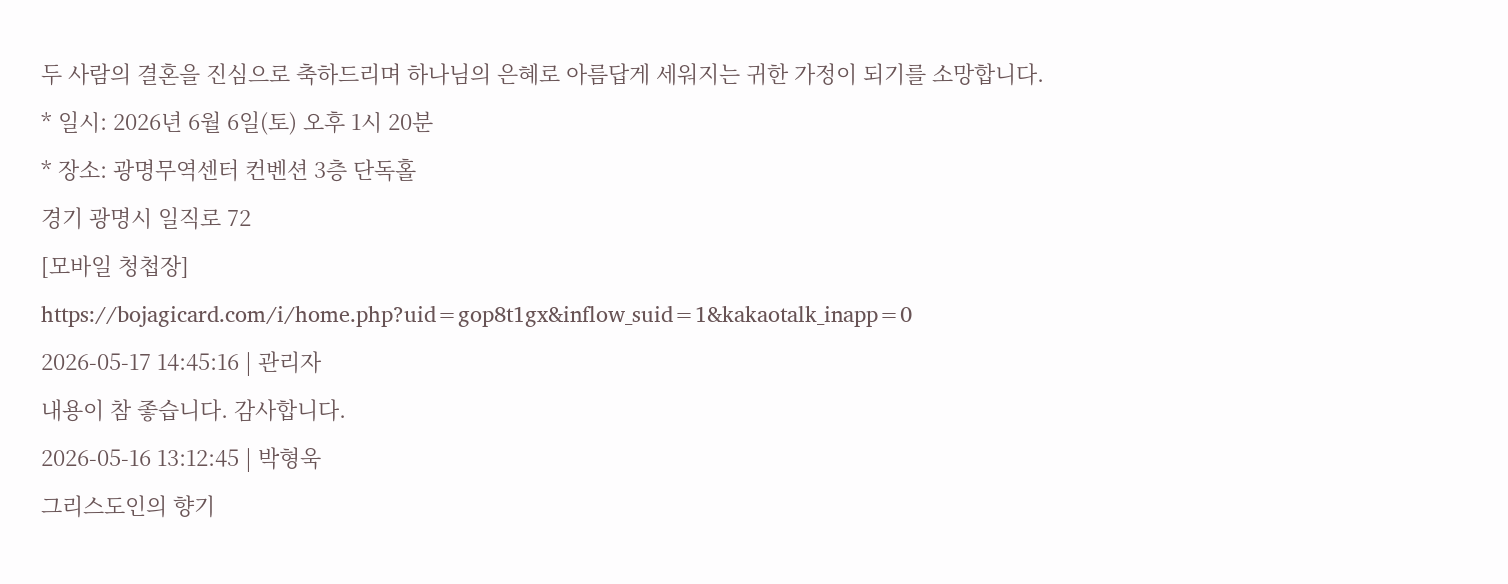두 사람의 결혼을 진심으로 축하드리며 하나님의 은혜로 아름답게 세워지는 귀한 가정이 되기를 소망합니다.
* 일시: 2026년 6월 6일(토) 오후 1시 20분
* 장소: 광명무역센터 컨벤션 3층 단독홀
경기 광명시 일직로 72
[모바일 청첩장]
https://bojagicard.com/i/home.php?uid=gop8t1gx&inflow_suid=1&kakaotalk_inapp=0
2026-05-17 14:45:16 | 관리자
내용이 참 좋습니다. 감사합니다.
2026-05-16 13:12:45 | 박형욱
그리스도인의 향기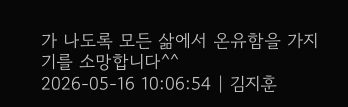가 나도록 모든 삶에서 온유함을 가지기를 소망합니다^^
2026-05-16 10:06:54 | 김지훈